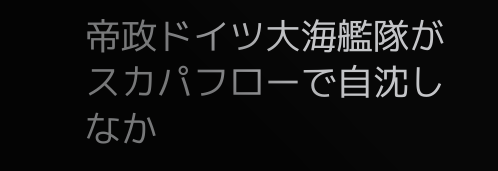帝政ドイツ大海艦隊がスカパフローで自沈しなか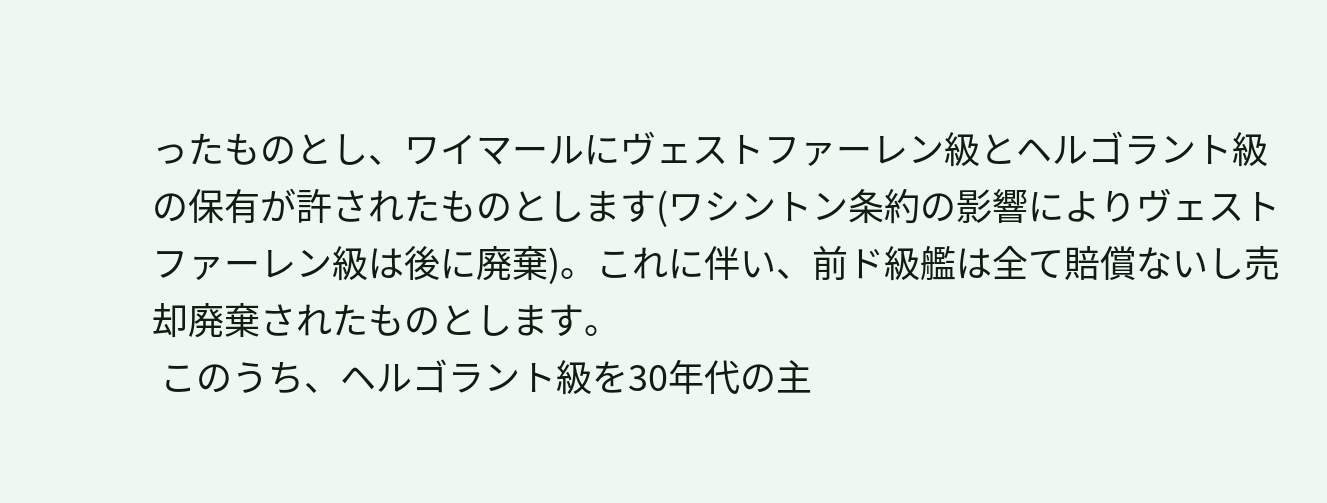ったものとし、ワイマールにヴェストファーレン級とヘルゴラント級の保有が許されたものとします(ワシントン条約の影響によりヴェストファーレン級は後に廃棄)。これに伴い、前ド級艦は全て賠償ないし売却廃棄されたものとします。
 このうち、ヘルゴラント級を30年代の主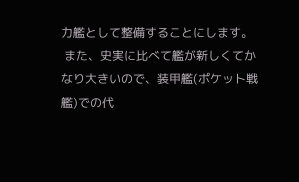力艦として整備することにします。
 また、史実に比べて艦が新しくてかなり大きいので、装甲艦(ポケット戦艦)での代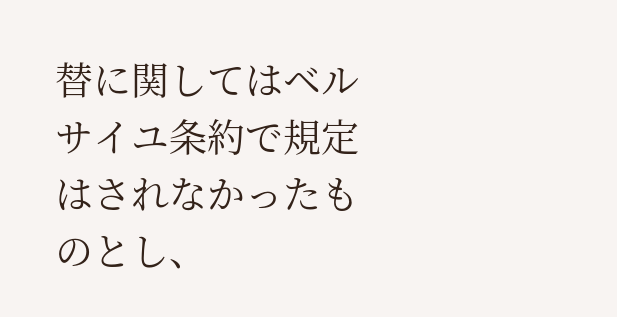替に関してはベルサイユ条約で規定はされなかったものとし、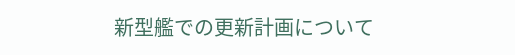新型艦での更新計画について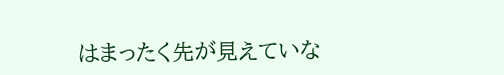はまったく先が見えていな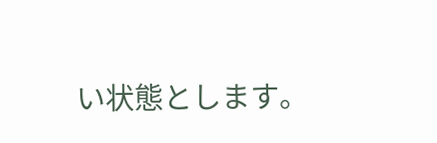い状態とします。